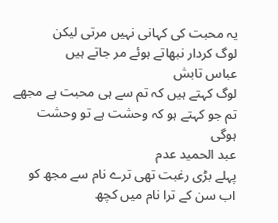یہ محبت کی کہانی نہیں مرتی لیکن
لوگ کردار نبھاتے ہوئے مر جاتے ہیں
عباس تابش
لوگ کہتے ہیں کہ تم سے ہی محبت ہے مجھے
تم جو کہتے ہو کہ وحشت ہے تو وحشت ہوگی
عبد الحمید عدم
پہلے بڑی رغبت تھی ترے نام سے مجھ کو
اب سن کے ترا نام میں کچھ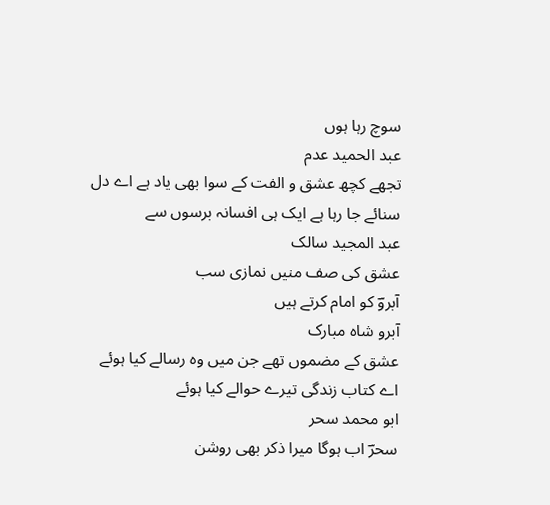سوچ رہا ہوں
عبد الحمید عدم
تجھے کچھ عشق و الفت کے سوا بھی یاد ہے اے دل
سنائے جا رہا ہے ایک ہی افسانہ برسوں سے
عبد المجید سالک
عشق کی صف منیں نمازی سب
آبروؔ کو امام کرتے ہیں
آبرو شاہ مبارک
عشق کے مضموں تھے جن میں وہ رسالے کیا ہوئے
اے کتاب زندگی تیرے حوالے کیا ہوئے
ابو محمد سحر
سحرؔ اب ہوگا میرا ذکر بھی روشن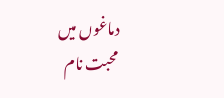دماغوں میں
محبت نام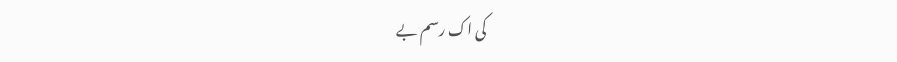کی اک رسم بے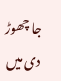جا چھوڑ دی میں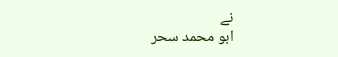نے
ابو محمد سحر